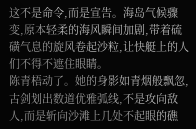这不是命令,而是宣告。海岛气候骤变,原本轻柔的海风瞬间加剧,带着硫磺气息的旋风卷起沙粒,让快艇上的人们不得不遮住眼睛。
陈青梧动了。她的身影如青烟般飘忽,古剑划出数道优雅弧线,不是攻向敌人,而是斩向沙滩上几处不起眼的礁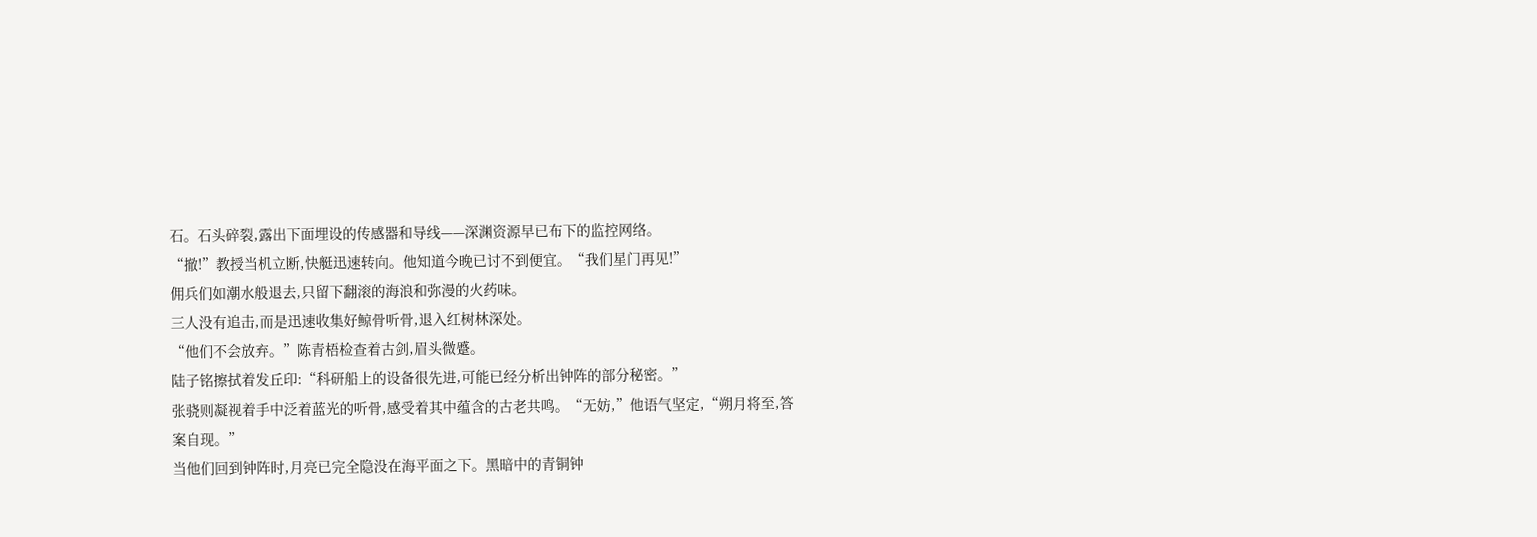石。石头碎裂,露出下面埋设的传感器和导线——深渊资源早已布下的监控网络。
“撤!”教授当机立断,快艇迅速转向。他知道今晚已讨不到便宜。“我们星门再见!”
佣兵们如潮水般退去,只留下翻滚的海浪和弥漫的火药味。
三人没有追击,而是迅速收集好鲸骨听骨,退入红树林深处。
“他们不会放弃。”陈青梧检查着古剑,眉头微蹙。
陆子铭擦拭着发丘印:“科研船上的设备很先进,可能已经分析出钟阵的部分秘密。”
张骁则凝视着手中泛着蓝光的听骨,感受着其中蕴含的古老共鸣。“无妨,”他语气坚定,“朔月将至,答案自现。”
当他们回到钟阵时,月亮已完全隐没在海平面之下。黑暗中的青铜钟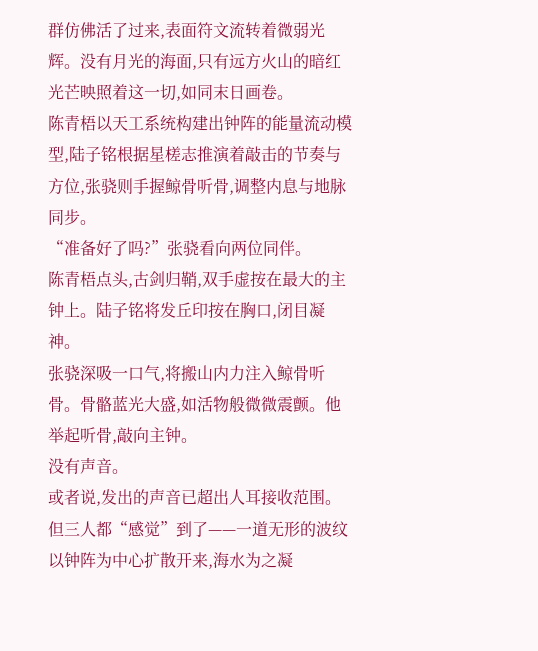群仿佛活了过来,表面符文流转着微弱光辉。没有月光的海面,只有远方火山的暗红光芒映照着这一切,如同末日画卷。
陈青梧以天工系统构建出钟阵的能量流动模型,陆子铭根据星槎志推演着敲击的节奏与方位,张骁则手握鲸骨听骨,调整内息与地脉同步。
“准备好了吗?”张骁看向两位同伴。
陈青梧点头,古剑归鞘,双手虚按在最大的主钟上。陆子铭将发丘印按在胸口,闭目凝神。
张骁深吸一口气,将搬山内力注入鲸骨听骨。骨骼蓝光大盛,如活物般微微震颤。他举起听骨,敲向主钟。
没有声音。
或者说,发出的声音已超出人耳接收范围。但三人都“感觉”到了——一道无形的波纹以钟阵为中心扩散开来,海水为之凝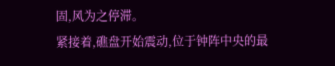固,风为之停滞。
紧接着,礁盘开始震动,位于钟阵中央的最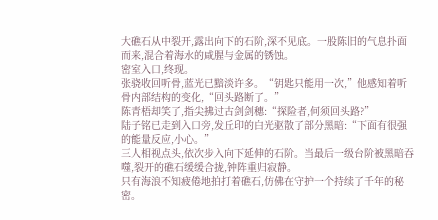大礁石从中裂开,露出向下的石阶,深不见底。一股陈旧的气息扑面而来,混合着海水的咸腥与金属的锈蚀。
密室入口,终现。
张骁收回听骨,蓝光已黯淡许多。“钥匙只能用一次,”他感知着听骨内部结构的变化,“回头路断了。”
陈青梧却笑了,指尖拂过古剑剑穗:“探险者,何须回头路?”
陆子铭已走到入口旁,发丘印的白光驱散了部分黑暗:“下面有很强的能量反应,小心。”
三人相视点头,依次步入向下延伸的石阶。当最后一级台阶被黑暗吞噬,裂开的礁石缓缓合拢,钟阵重归寂静。
只有海浪不知疲倦地拍打着礁石,仿佛在守护一个持续了千年的秘密。